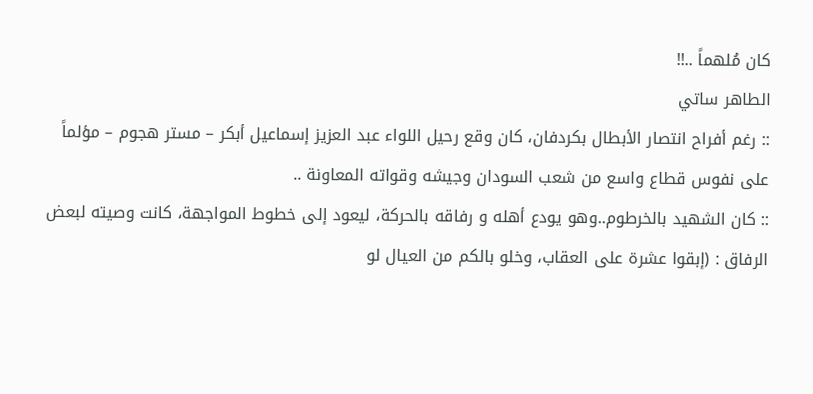كان مُلهماً ..!!
الطاهر ساتي
:: رغم أفراح انتصار الأبطال بكردفان، كان وقع رحيل اللواء عبد العزيز إسماعيل أبكر – مستر هجوم – مؤلماً على نفوس قطاع واسع من شعب السودان وجيشه وقواته المعاونة ..
:: كان الشهيد بالخرطوم..وهو يودع أهله و رفاقه بالحركة، ليعود إلى خطوط المواجهة، كانت وصيته لبعض الرفاق : (إبقوا عشرة على العقاب، وخلو بالكم من العيال لو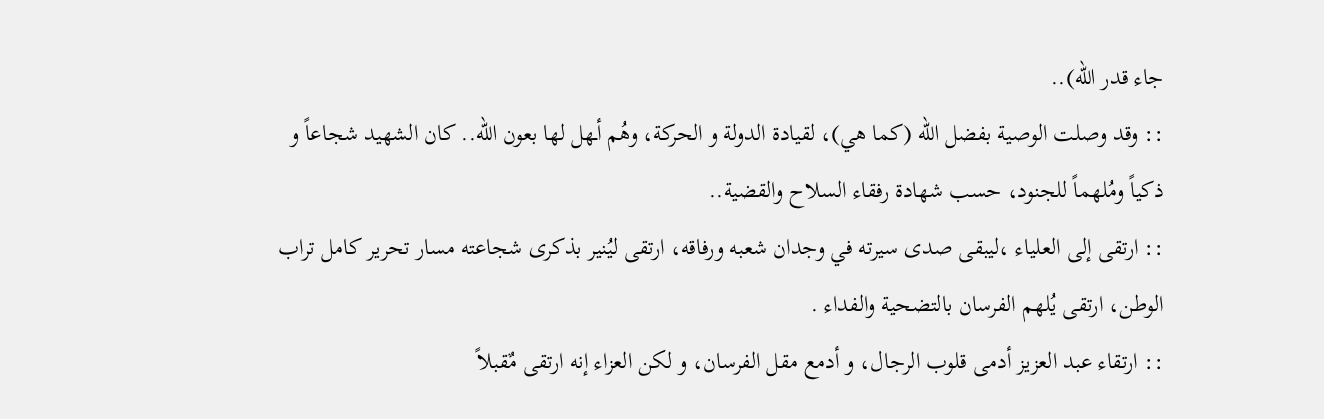جاء قدر الله)..
:: وقد وصلت الوصية بفضل الله (كما هي)، لقيادة الدولة و الحركة، وهُم أـهل لها بعون الله.. كان الشهيد شجاعاً و ذكياً ومُلهماً للجنود، حسب شهادة رفقاء السلاح والقضية..
:: ارتقى إلى العلياء ،ليبقى صدى سيرته في وجدان شعبه ورفاقه، ارتقى ليُنير بذكرى شجاعته مسار تحرير كامل تراب الوطن، ارتقى يُلهم الفرسان بالتضحية والفداء .
:: ارتقاء عبد العزيز أدمى قلوب الرجال، و أدمع مقل الفرسان، و لكن العزاء إنه ارتقى مٌقبلاً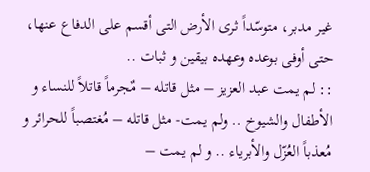غير مدبر، متوسّداً ثرى الأرض التى أقسم على الدفاع عنها، حتى أوفى بوعده وعهده بيقين و ثبات ..
:: لم يمت عبد العزيز – مثل قاتله – مٌجرماً قاتلاً للنساء و الأطفال والشيوخ .. ولم يمت- مثل قاتله – مُغتصباً للحرائر و مُعذباً العُزّل والأبرياء .. و لم يمت –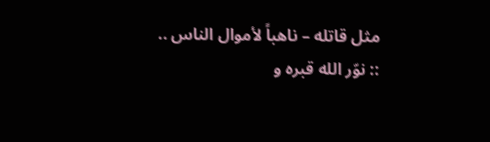مثل قاتله – ناهباً لأموال الناس ..
:: نوّر الله قبره و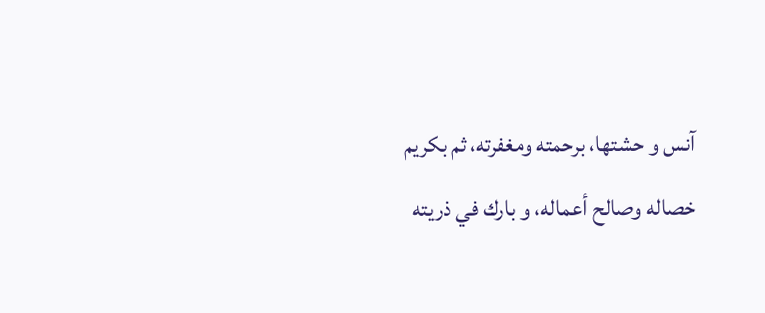آنس و حشتها، برحمته ومغفرته، ثم بكريم خصاله وصالح أعماله، و بارك في ذريته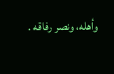وأهله، ونصر رفاقه .